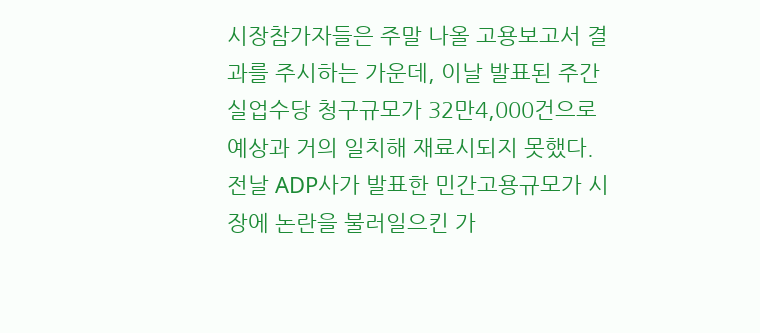시장참가자들은 주말 나올 고용보고서 결과를 주시하는 가운데, 이날 발표된 주간실업수당 청구규모가 32만4,000건으로 예상과 거의 일치해 재료시되지 못했다.
전날 ADP사가 발표한 민간고용규모가 시장에 논란을 불러일으킨 가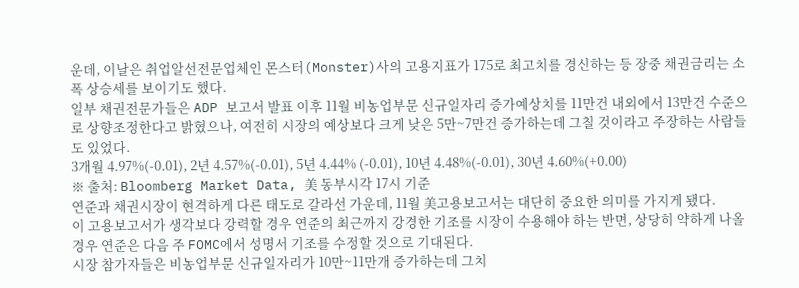운데, 이날은 취업알선전문업체인 몬스터(Monster)사의 고용지표가 175로 최고치를 경신하는 등 장중 채권금리는 소폭 상승세를 보이기도 했다.
일부 채권전문가들은 ADP 보고서 발표 이후 11월 비농업부문 신규일자리 증가예상치를 11만건 내외에서 13만건 수준으로 상향조정한다고 밝혔으나, 여전히 시장의 예상보다 크게 낮은 5만~7만건 증가하는데 그칠 것이라고 주장하는 사람들도 있었다.
3개월 4.97%(-0.01), 2년 4.57%(-0.01), 5년 4.44% (-0.01), 10년 4.48%(-0.01), 30년 4.60%(+0.00)
※ 출처: Bloomberg Market Data, 美 동부시각 17시 기준
연준과 채권시장이 현격하게 다른 태도로 갈라선 가운데, 11월 美고용보고서는 대단히 중요한 의미를 가지게 됐다.
이 고용보고서가 생각보다 강력할 경우 연준의 최근까지 강경한 기조를 시장이 수용해야 하는 반면, 상당히 약하게 나올 경우 연준은 다음 주 FOMC에서 성명서 기조를 수정할 것으로 기대된다.
시장 참가자들은 비농업부문 신규일자리가 10만~11만개 증가하는데 그치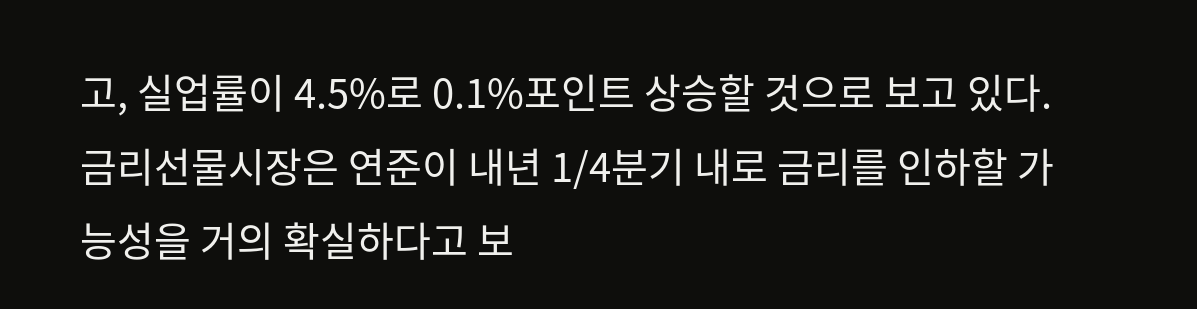고, 실업률이 4.5%로 0.1%포인트 상승할 것으로 보고 있다.
금리선물시장은 연준이 내년 1/4분기 내로 금리를 인하할 가능성을 거의 확실하다고 보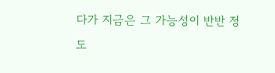다가 지금은 그 가능성이 반반 정도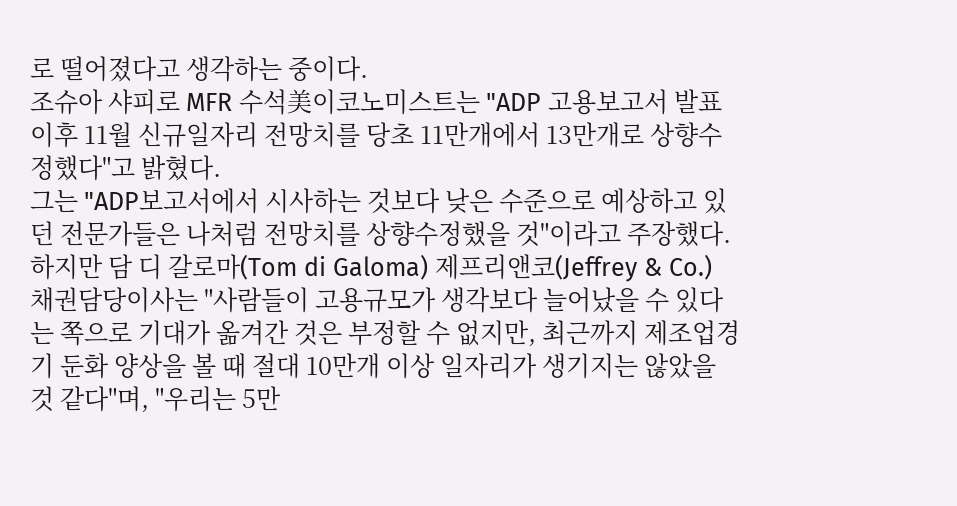로 떨어졌다고 생각하는 중이다.
조슈아 샤피로 MFR 수석美이코노미스트는 "ADP 고용보고서 발표 이후 11월 신규일자리 전망치를 당초 11만개에서 13만개로 상향수정했다"고 밝혔다.
그는 "ADP보고서에서 시사하는 것보다 낮은 수준으로 예상하고 있던 전문가들은 나처럼 전망치를 상향수정했을 것"이라고 주장했다.
하지만 담 디 갈로마(Tom di Galoma) 제프리앤코(Jeffrey & Co.) 채권담당이사는 "사람들이 고용규모가 생각보다 늘어났을 수 있다는 쪽으로 기대가 옮겨간 것은 부정할 수 없지만, 최근까지 제조업경기 둔화 양상을 볼 때 절대 10만개 이상 일자리가 생기지는 않았을 것 같다"며, "우리는 5만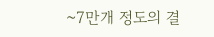~7만개 정도의 결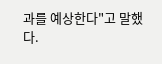과를 예상한다"고 말했다.